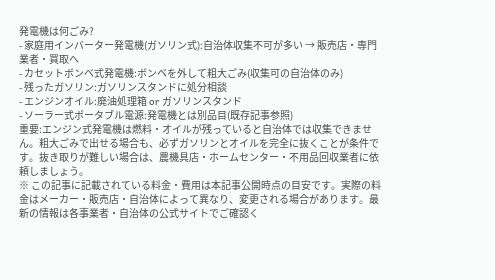発電機は何ごみ?
- 家庭用インバーター発電機(ガソリン式):自治体収集不可が多い → 販売店・専門業者・買取へ
- カセットボンベ式発電機:ボンベを外して粗大ごみ(収集可の自治体のみ)
- 残ったガソリン:ガソリンスタンドに処分相談
- エンジンオイル:廃油処理箱 or ガソリンスタンド
- ソーラー式ポータブル電源:発電機とは別品目(既存記事参照)
重要:エンジン式発電機は燃料・オイルが残っていると自治体では収集できません。粗大ごみで出せる場合も、必ずガソリンとオイルを完全に抜くことが条件です。抜き取りが難しい場合は、農機具店・ホームセンター・不用品回収業者に依頼しましょう。
※ この記事に記載されている料金・費用は本記事公開時点の目安です。実際の料金はメーカー・販売店・自治体によって異なり、変更される場合があります。最新の情報は各事業者・自治体の公式サイトでご確認く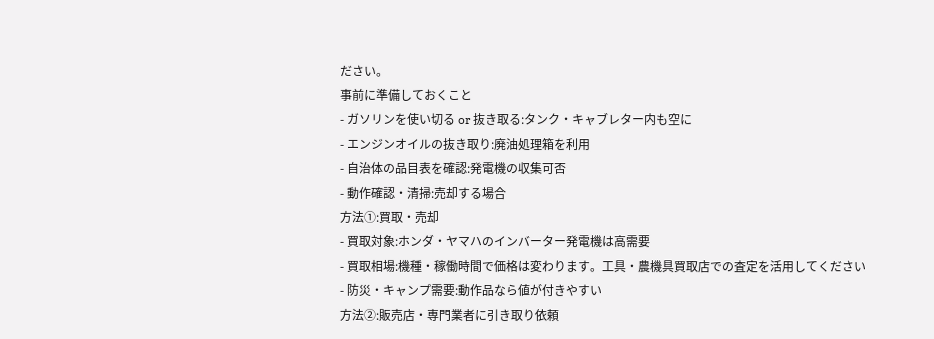ださい。
事前に準備しておくこと
- ガソリンを使い切る or 抜き取る:タンク・キャブレター内も空に
- エンジンオイルの抜き取り:廃油処理箱を利用
- 自治体の品目表を確認:発電機の収集可否
- 動作確認・清掃:売却する場合
方法①:買取・売却
- 買取対象:ホンダ・ヤマハのインバーター発電機は高需要
- 買取相場:機種・稼働時間で価格は変わります。工具・農機具買取店での査定を活用してください
- 防災・キャンプ需要:動作品なら値が付きやすい
方法②:販売店・専門業者に引き取り依頼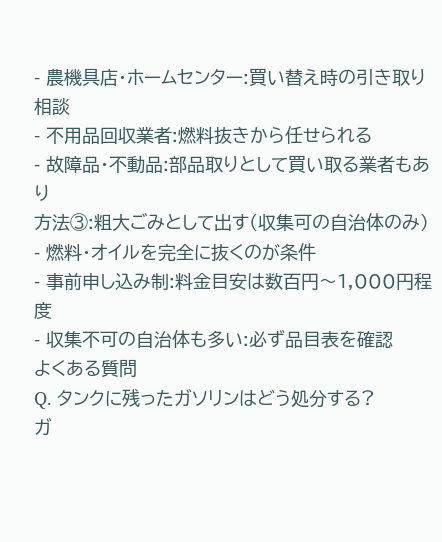- 農機具店・ホームセンター:買い替え時の引き取り相談
- 不用品回収業者:燃料抜きから任せられる
- 故障品・不動品:部品取りとして買い取る業者もあり
方法③:粗大ごみとして出す(収集可の自治体のみ)
- 燃料・オイルを完全に抜くのが条件
- 事前申し込み制:料金目安は数百円〜1,000円程度
- 収集不可の自治体も多い:必ず品目表を確認
よくある質問
Q. タンクに残ったガソリンはどう処分する?
ガ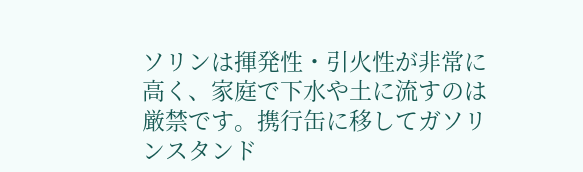ソリンは揮発性・引火性が非常に高く、家庭で下水や土に流すのは厳禁です。携行缶に移してガソリンスタンド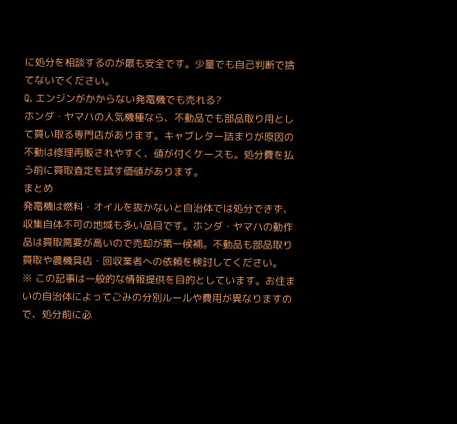に処分を相談するのが最も安全です。少量でも自己判断で捨てないでください。
Q. エンジンがかからない発電機でも売れる?
ホンダ・ヤマハの人気機種なら、不動品でも部品取り用として買い取る専門店があります。キャブレター詰まりが原因の不動は修理再販されやすく、値が付くケースも。処分費を払う前に買取査定を試す価値があります。
まとめ
発電機は燃料・オイルを抜かないと自治体では処分できず、収集自体不可の地域も多い品目です。ホンダ・ヤマハの動作品は買取需要が高いので売却が第一候補。不動品も部品取り買取や農機具店・回収業者への依頼を検討してください。
※ この記事は一般的な情報提供を目的としています。お住まいの自治体によってごみの分別ルールや費用が異なりますので、処分前に必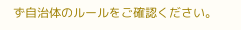ず自治体のルールをご確認ください。